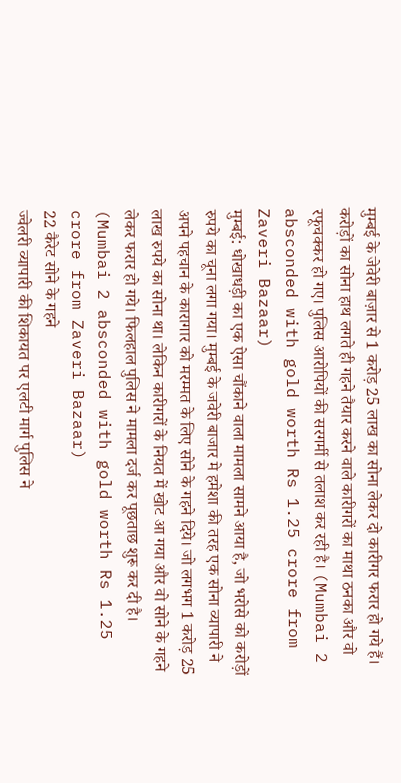मुम्बई के जेवेरी बाज़ार से 1 करोड़ 25 लाख का सोना लेकर दो कारीगर फरार हो गये हैं। करोड़ों का सोना हाथ लगते ही गहने तैयार करने वाले कारीगरों का माथा ठनका और वो रफूचक्कर हो गए। पुलिस आरोपियों की सरगर्मी से तलाश कर रही है। (Mumbai 2 absconded with gold worth Rs 1.25 crore from Zaveri Bazaar)
मुम्बई: धोखाधड़ी का एक ऐसा चौंकाने वाला मामला सामने आया है, जो भरोसे को करोड़ों रुपये का चूना लगा गया। मुम्बई के जवेरी बाजार मे हमेशा की तरह एक सोना व्यापारी ने अपने पहचान के कारागार को मरम्मत के लिए सोने के गहने दिये। जो लगभग 1 करोड़ 25 लाख रुपये का सोना था। लेकिन कारीगरों के नियत में खोट आ गया और वो सोने के गहने लेकर फरार हो गये। फिलहाल पुलिस ने मामला दर्ज कर पूछताछ शुरू कर दी है। (Mumbai 2 absconded with gold worth Rs 1.25 crore from Zaveri Bazaar)
22 कैरेट सोने के गहने
ज्वेलरी व्यापारी की शिकायत पर एलटी मार्ग पुलिस ने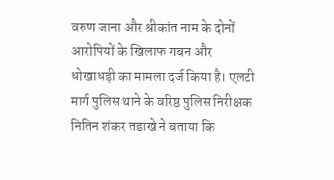वरुण जाना और श्रीकांत नाम के दोनों आरोपियों के खिलाफ गबन और धोखाधड़ी का मामला दर्ज किया है। एलटी मार्ग पुलिस थाने के वरिष्ठ पुलिस निरीक्षक नितिन शंकर तडाखे ने बताया कि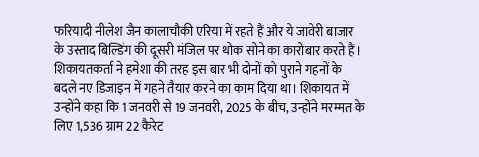फरियादी नीलेश जैन कालाचौकी एरिया में रहते हैं और ये जावेरी बाजार के उस्ताद बिल्डिंग की दूसरी मंजिल पर थोक सोने का कारोबार करते हैं। शिकायतकर्ता ने हमेशा की तरह इस बार भी दोनों को पुराने गहनों के बदले नए डिजाइन में गहने तैयार करने का काम दिया था। शिकायत में उन्होंने कहा कि 1 जनवरी से 19 जनवरी, 2025 के बीच, उन्होंने मरम्मत के लिए 1,536 ग्राम 22 कैरेट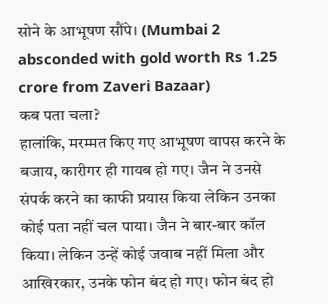सोने के आभूषण सौंपे। (Mumbai 2 absconded with gold worth Rs 1.25 crore from Zaveri Bazaar)
कब पता चला?
हालांकि, मरम्मत किए गए आभूषण वापस करने के बजाय, कारीगर ही गायब हो गए। जैन ने उनसे संपर्क करने का काफी प्रयास किया लेकिन उनका कोई पता नहीं चल पाया। जैन ने बार-बार कॉल किया। लेकिन उन्हें कोई जवाब नहीं मिला और आखिरकार, उनके फोन बंद हो गए। फोन बंद हो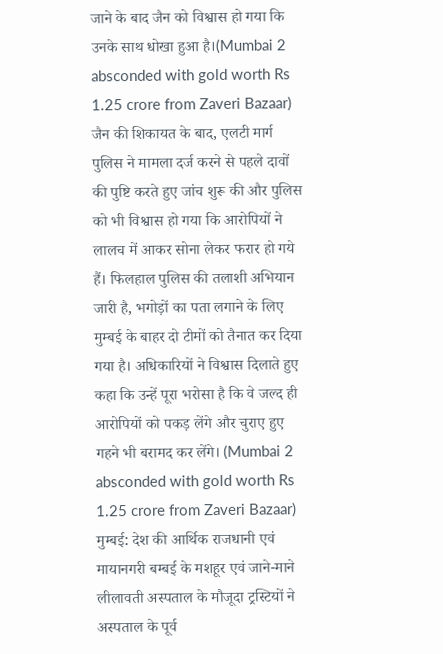जाने के बाद जैन को विश्वास हो गया कि उनके साथ धोखा हुआ है।(Mumbai 2 absconded with gold worth Rs 1.25 crore from Zaveri Bazaar)
जैन की शिकायत के बाद, एलटी मार्ग पुलिस ने मामला दर्ज करने से पहले दावों की पुष्टि करते हुए जांच शुरू की और पुलिस को भी विश्वास हो गया कि आरोपियों ने लालच में आकर सोना लेकर फरार हो गये हैं। फिलहाल पुलिस की तलाशी अभियान जारी है, भगोड़ों का पता लगाने के लिए मुम्बई के बाहर दो टीमों को तैनात कर दिया गया है। अधिकारियों ने विश्वास दिलाते हुए कहा कि उन्हें पूरा भरोसा है कि वे जल्द ही आरोपियों को पकड़ लेंगे और चुराए हुए गहने भी बरामद कर लेंगे। (Mumbai 2 absconded with gold worth Rs 1.25 crore from Zaveri Bazaar)
मुम्बई: देश की आर्थिक राजधानी एवं मायानगरी बम्बई के मशहूर एवं जाने-माने लीलावती अस्पताल के मौजूदा ट्रस्टियों ने अस्पताल के पूर्व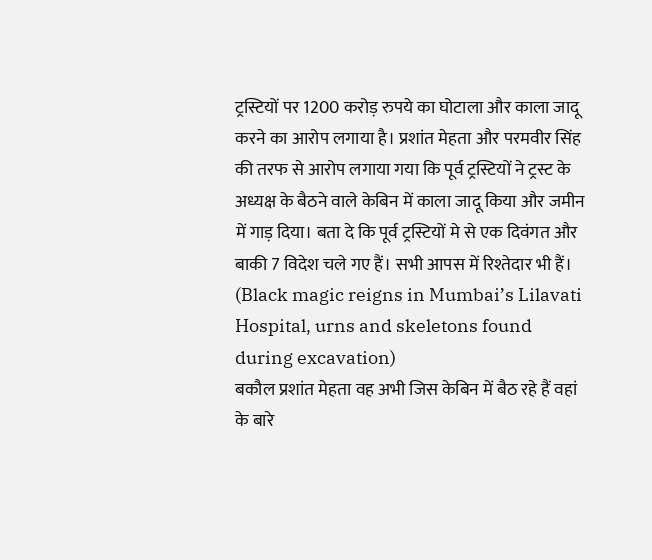ट्रस्टियों पर 1200 करोड़ रुपये का घोटाला और काला जादू करने का आरोप लगाया है। प्रशांत मेहता और परमवीर सिंह की तरफ से आरोप लगाया गया कि पूर्व ट्रस्टियों ने ट्रस्ट के अध्यक्ष के बैठने वाले केबिन में काला जादू किया और जमीन में गाड़ दिया। बता दे कि पूर्व ट्रस्टियों मे से एक दिवंगत और बाकी 7 विदेश चले गए हैं। सभी आपस में रिश्तेदार भी हैं। (Black magic reigns in Mumbai’s Lilavati Hospital, urns and skeletons found during excavation)
बकौल प्रशांत मेहता वह अभी जिस केबिन में बैठ रहे हैं वहां के बारे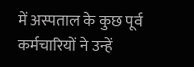में अस्पताल के कुछ पूर्व कर्मचारियों ने उन्हें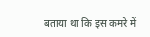बताया था कि इस कमरे में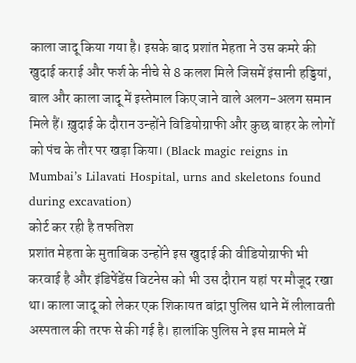काला जादू किया गया है। इसके बाद प्रशांत मेहता ने उस कमरे की खुदाई कराई और फर्श के नीचे से 8 कलश मिले जिसमें इंसानी हड्डियां, बाल और काला जादू में इस्तेमाल किए जाने वाले अलग-अलग समान मिले हैं। ख़ुदाई के दौरान उन्होंने विडियोग्राफी और कुछ बाहर के लोगों को पंच के तौर पर खड़ा किया। (Black magic reigns in Mumbai’s Lilavati Hospital, urns and skeletons found during excavation)
कोर्ट कर रही है तफतिश
प्रशांत मेहता के मुताबिक उन्होंने इस खुदाई की वीडियोग्राफी भी करवाई है और इंडिपेंडेंस विटनेस को भी उस दौरान यहां पर मौजूद रखा था। काला जादू को लेकर एक शिकायत बांद्रा पुलिस थाने में लीलावती अस्पताल की तरफ से की गई है। हालांकि पुलिस ने इस मामले में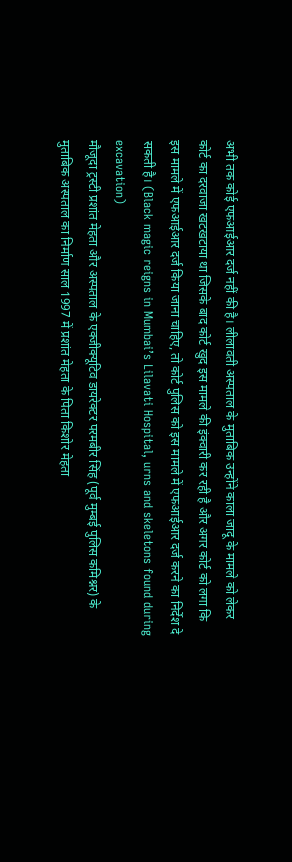अभी तक कोई एफआईआर दर्ज नहीं की है। लीलावती अस्पताल के मुताबिक उन्होंने काला जादू के मामले को लेकर कोर्ट का दरवाजा खटखटाया था जिसके बाद कोर्ट खुद इस मामले की इंक्वारी कर रही है और अगर कोर्ट को लगा कि इस मामले में एफआईआर दर्ज किया जाना चाहिए, तो कोर्ट पुलिस को इस मामले में एफआईआर दर्ज करने का निर्देश दे सकती है। (Black magic reigns in Mumbai’s Lilavati Hospital, urns and skeletons found during excavation)
मौजूदा ट्रस्टी प्रशांत मेहता और अस्पताल के एक्जीक्यूटिव डायरेक्टर परमबीर सिंह (पूर्व मुम्बई पुलिस कमिश्नर) के मुताबिक अस्पताल का निर्माण साल 1997 में प्रशांत मेहता के पिता किशोर मेहता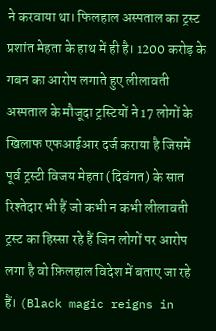ने करवाया था। फिलहाल अस्पताल का ट्रस्ट प्रशांत मेहता के हाथ में ही है। 1200 करोड़ के गबन का आरोप लगाते हुए लीलावती अस्पताल के मौजूदा ट्रस्टियों ने 17 लोगों के खिलाफ एफआईआर दर्ज कराया है जिसमें पूर्व ट्रस्टी विजय मेहता (दिवंगत) के सात रिश्तेदार भी हैं जो कभी न कभी लीलावती ट्रस्ट का हिस्सा रहे हैं जिन लोगों पर आरोप लगा है वो फ़िलहाल विदेश में बताए जा रहे हैं। (Black magic reigns in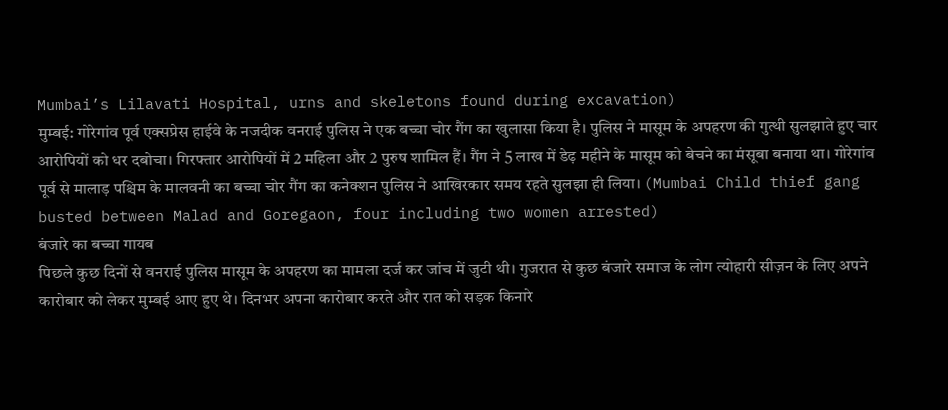Mumbai’s Lilavati Hospital, urns and skeletons found during excavation)
मुम्बई: गोरेगांव पूर्व एक्सप्रेस हाईवे के नजदीक वनराई पुलिस ने एक बच्चा चोर गैंग का खुलासा किया है। पुलिस ने मासूम के अपहरण की गुत्थी सुलझाते हुए चार आरोपियों को धर दबोचा। गिरफ्तार आरोपियों में 2 महिला और 2 पुरुष शामिल हैं। गैंग ने 5 लाख में डेढ़ महीने के मासूम को बेचने का मंसूबा बनाया था। गोरेगांव पूर्व से मालाड़ पश्चिम के मालवनी का बच्चा चोर गैंग का कनेक्शन पुलिस ने आखिरकार समय रहते सुलझा ही लिया। (Mumbai Child thief gang busted between Malad and Goregaon, four including two women arrested)
बंजारे का बच्चा गायब
पिछले कुछ दिनों से वनराई पुलिस मासूम के अपहरण का मामला दर्ज कर जांच में जुटी थी। गुजरात से कुछ बंजारे समाज के लोग त्योहारी सीज़न के लिए अपने कारोबार को लेकर मुम्बई आए हुए थे। दिनभर अपना कारोबार करते और रात को सड़क किनारे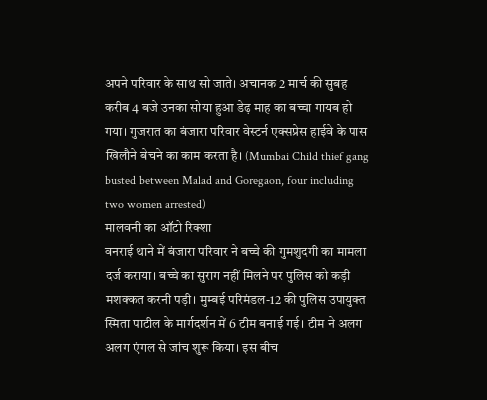अपने परिवार के साथ सो जाते। अचानक 2 मार्च की सुबह करीब 4 बजे उनका सोया हुआ डेढ़ माह का बच्चा गायब हो गया। गुजरात का बंजारा परिवार वेस्टर्न एक्सप्रेस हाईवे के पास खिलौने बेचने का काम करता है। (Mumbai Child thief gang busted between Malad and Goregaon, four including two women arrested)
मालवनी का ऑटो रिक्शा
वनराई थाने में बंजारा परिवार ने बच्चे की गुमशुदगी का मामला दर्ज कराया। बच्चे का सुराग नहीं मिलने पर पुलिस को कड़ी मशक्कत करनी पड़ी। मुम्बई परिमंडल-12 की पुलिस उपायुक्त स्मिता पाटील के मार्गदर्शन में 6 टीम बनाई गई। टीम ने अलग अलग एंगल से जांच शुरू किया। इस बीच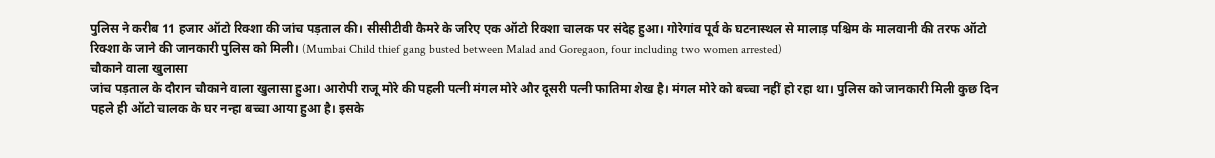पुलिस ने करीब 11 हजार ऑटो रिक्शा की जांच पड़ताल की। सीसीटीवी कैमरे के जरिए एक ऑटो रिक्शा चालक पर संदेह हुआ। गोरेगांव पूर्व के घटनास्थल से मालाड़ पश्चिम के मालवानी की तरफ ऑटो रिक्शा के जाने की जानकारी पुलिस को मिली। (Mumbai Child thief gang busted between Malad and Goregaon, four including two women arrested)
चौकाने वाला खुलासा
जांच पड़ताल के दौरान चौकाने वाला खुलासा हुआ। आरोपी राजू मोरे की पहली पत्नी मंगल मोरे और दूसरी पत्नी फातिमा शेख है। मंगल मोरे को बच्चा नहीं हो रहा था। पुलिस को जानकारी मिली कुछ दिन पहले ही ऑटो चालक के घर नन्हा बच्चा आया हुआ है। इसके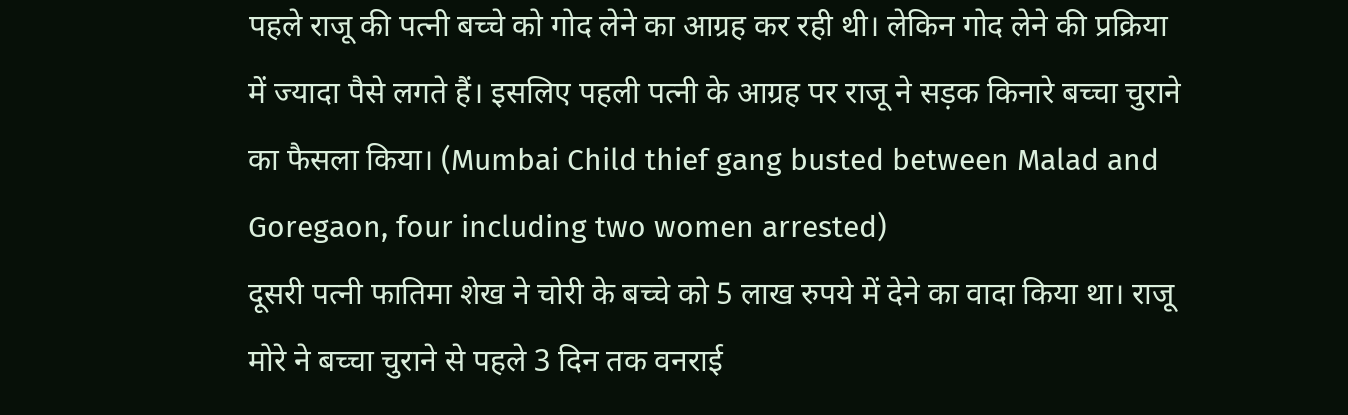पहले राजू की पत्नी बच्चे को गोद लेने का आग्रह कर रही थी। लेकिन गोद लेने की प्रक्रिया में ज्यादा पैसे लगते हैं। इसलिए पहली पत्नी के आग्रह पर राजू ने सड़क किनारे बच्चा चुराने का फैसला किया। (Mumbai Child thief gang busted between Malad and Goregaon, four including two women arrested)
दूसरी पत्नी फातिमा शेख ने चोरी के बच्चे को 5 लाख रुपये में देने का वादा किया था। राजू मोरे ने बच्चा चुराने से पहले 3 दिन तक वनराई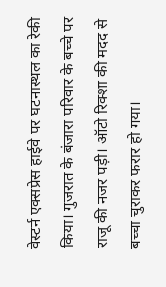वेस्टर्न एक्सप्रेस हाईवे पर घटनास्थल का रेकी किया। गुजरात के बंजारा परिवार के बच्चे पर राजू की नजर पड़ी। ऑटो रिक्शा की मदद से बच्चा चुराकर फरार हो गया।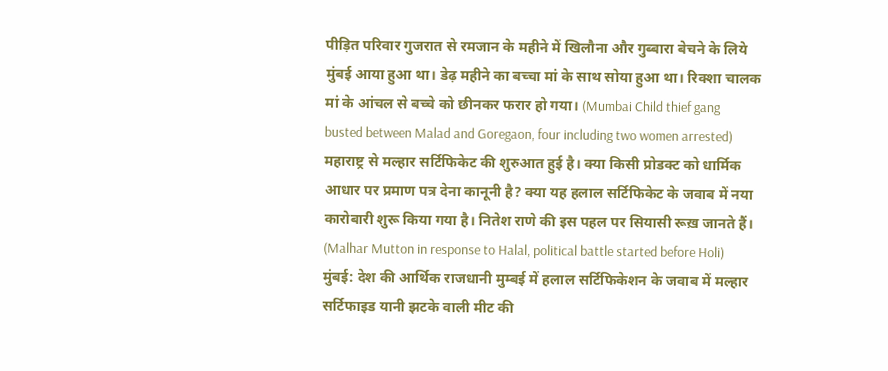पीड़ित परिवार गुजरात से रमजान के महीने में खिलौना और गुब्बारा बेचने के लिये मुंबई आया हुआ था। डेढ़ महीने का बच्चा मां के साथ सोया हुआ था। रिक्शा चालक मां के आंचल से बच्चे को छीनकर फरार हो गया। (Mumbai Child thief gang busted between Malad and Goregaon, four including two women arrested)
महाराष्ट्र से मल्हार सर्टिफिकेट की शुरुआत हुई है। क्या किसी प्रोडक्ट को धार्मिक आधार पर प्रमाण पत्र देना कानूनी है? क्या यह हलाल सर्टिफिकेट के जवाब में नया कारोबारी शुरू किया गया है। नितेश राणे की इस पहल पर सियासी रूख़ जानते हैं। (Malhar Mutton in response to Halal, political battle started before Holi)
मुंबई: देश की आर्थिक राजधानी मुम्बई में हलाल सर्टिफिकेशन के जवाब में मल्हार सर्टिफाइड यानी झटके वाली मीट की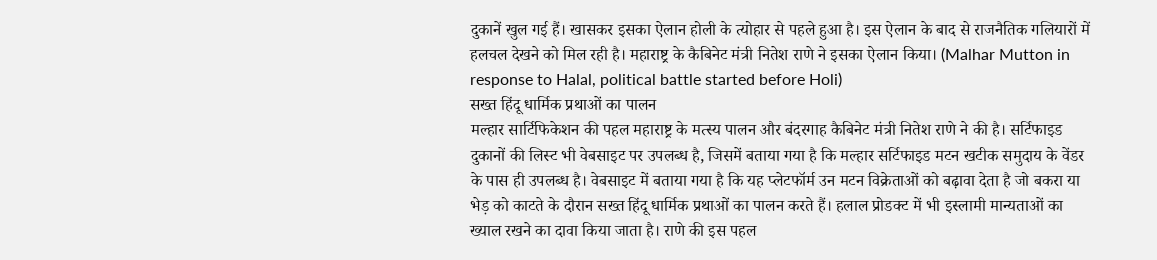दुकानें खुल गई हैं। खासकर इसका ऐलान होली के त्योहार से पहले हुआ है। इस ऐलान के बाद से राजनैतिक गलियारों में हलचल देखने को मिल रही है। महाराष्ट्र के कैबिनेट मंत्री नितेश राणे ने इसका ऐलान किया। (Malhar Mutton in response to Halal, political battle started before Holi)
सख्त हिंदू धार्मिक प्रथाओं का पालन
मल्हार सार्टिफिकेशन की पहल महाराष्ट्र के मत्स्य पालन और बंदरगाह कैबिनेट मंत्री नितेश राणे ने की है। सर्टिफाइड दुकानों की लिस्ट भी वेबसाइट पर उपलब्ध है, जिसमें बताया गया है कि मल्हार सर्टिफाइड मटन खटीक समुदाय के वेंडर के पास ही उपलब्ध है। वेबसाइट में बताया गया है कि यह प्लेटफॉर्म उन मटन विक्रेताओं को बढ़ावा देता है जो बकरा या भेड़ को काटते के दौरान सख्त हिंदू धार्मिक प्रथाओं का पालन करते हैं। हलाल प्रोडक्ट में भी इस्लामी मान्यताओं का ख्याल रखने का दावा किया जाता है। राणे की इस पहल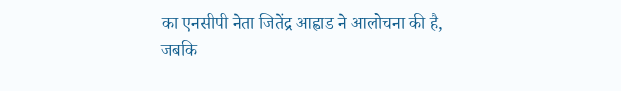का एनसीपी नेता जितेंद्र आह्वाड ने आलोचना की है, जबकि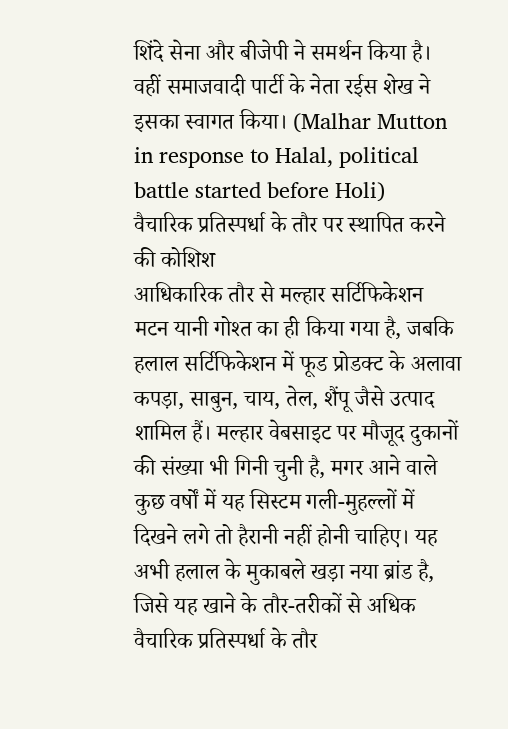शिंदे सेना और बीजेपी ने समर्थन किया है। वहीं समाजवादी पार्टी के नेता रईस शेख ने इसका स्वागत किया। (Malhar Mutton in response to Halal, political battle started before Holi)
वैचारिक प्रतिस्पर्धा के तौर पर स्थापित करने की कोशिश
आधिकारिक तौर से मल्हार सर्टिफिकेशन मटन यानी गोश्त का ही किया गया है, जबकि हलाल सर्टिफिकेशन में फूड प्रोडक्ट के अलावा कपड़ा, साबुन, चाय, तेल, शैंपू जैसे उत्पाद शामिल हैं। मल्हार वेबसाइट पर मौजूद दुकानों की संख्या भी गिनी चुनी है, मगर आने वाले कुछ वर्षों में यह सिस्टम गली-मुहल्लों में दिखने लगे तो हैरानी नहीं होनी चाहिए। यह अभी हलाल के मुकाबले खड़ा नया ब्रांड है, जिसे यह खाने के तौर-तरीकों से अधिक वैचारिक प्रतिस्पर्धा के तौर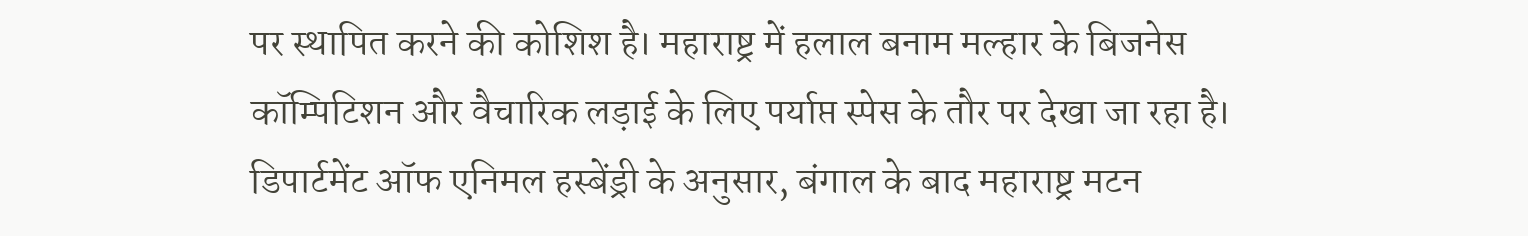पर स्थापित करने की कोशिश है। महाराष्ट्र में हलाल बनाम मल्हार के बिजनेस कॉम्पिटिशन और वैचारिक लड़ाई के लिए पर्याप्त स्पेस के तौर पर देखा जा रहा है। डिपार्टमेंट ऑफ एनिमल हस्बेंड्री के अनुसार, बंगाल के बाद महाराष्ट्र मटन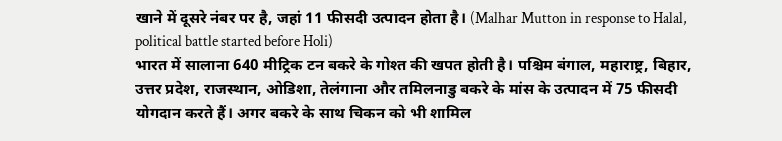खाने में दूसरे नंबर पर है, जहां 11 फीसदी उत्पादन होता है। (Malhar Mutton in response to Halal, political battle started before Holi)
भारत में सालाना 640 मीट्रिक टन बकरे के गोश्त की खपत होती है। पश्चिम बंगाल, महाराष्ट्र, बिहार, उत्तर प्रदेश, राजस्थान, ओडिशा, तेलंगाना और तमिलनाडु बकरे के मांस के उत्पादन में 75 फीसदी योगदान करते हैं। अगर बकरे के साथ चिकन को भी शामिल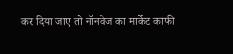कर दिया जाए तो नॉनवेज का मार्केट काफी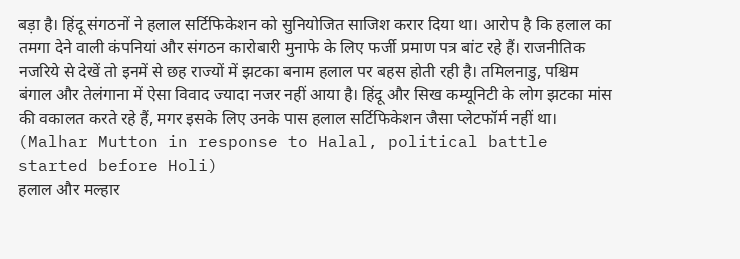बड़ा है। हिंदू संगठनों ने हलाल सर्टिफिकेशन को सुनियोजित साजिश करार दिया था। आरोप है कि हलाल का तमगा देने वाली कंपनियां और संगठन कारोबारी मुनाफे के लिए फर्जी प्रमाण पत्र बांट रहे हैं। राजनीतिक नजरिये से देखें तो इनमें से छह राज्यों में झटका बनाम हलाल पर बहस होती रही है। तमिलनाडु, पश्चिम बंगाल और तेलंगाना में ऐसा विवाद ज्यादा नजर नहीं आया है। हिंदू और सिख कम्यूनिटी के लोग झटका मांस की वकालत करते रहे हैं, मगर इसके लिए उनके पास हलाल सर्टिफिकेशन जैसा प्लेटफॉर्म नहीं था। (Malhar Mutton in response to Halal, political battle started before Holi)
हलाल और मल्हार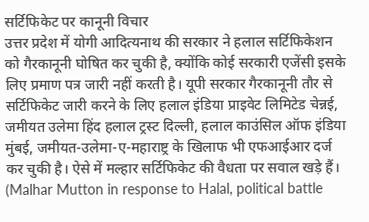सर्टिफिकेट पर कानूनी विचार
उत्तर प्रदेश में योगी आदित्यनाथ की सरकार ने हलाल सर्टिफिकेशन को गैरकानूनी घोषित कर चुकी है, क्योंकि कोई सरकारी एजेंसी इसके लिए प्रमाण पत्र जारी नहीं करती है। यूपी सरकार गैरकानूनी तौर से सर्टिफिकेट जारी करने के लिए हलाल इंडिया प्राइवेट लिमिटेड चेन्नई, जमीयत उलेमा हिंद हलाल ट्रस्ट दिल्ली, हलाल काउंसिल ऑफ इंडिया मुंबई, जमीयत-उलेमा-ए-महाराष्ट्र के खिलाफ भी एफआईआर दर्ज कर चुकी है। ऐसे में मल्हार सर्टिफिकेट की वैधता पर सवाल खड़े हैं। (Malhar Mutton in response to Halal, political battle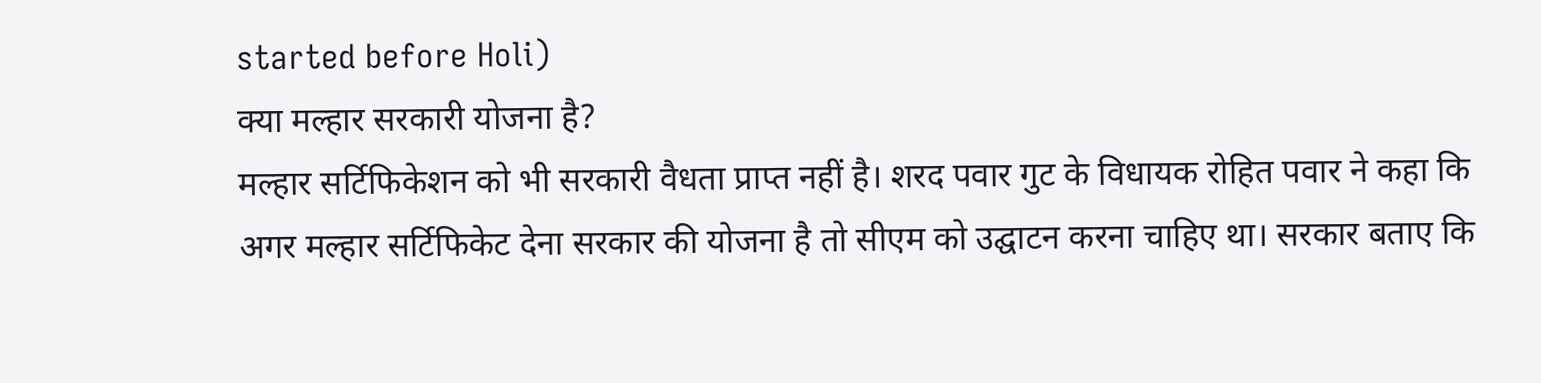started before Holi)
क्या मल्हार सरकारी योजना है?
मल्हार सर्टिफिकेशन को भी सरकारी वैधता प्राप्त नहीं है। शरद पवार गुट के विधायक रोहित पवार ने कहा कि अगर मल्हार सर्टिफिकेट देना सरकार की योजना है तो सीएम को उद्घाटन करना चाहिए था। सरकार बताए कि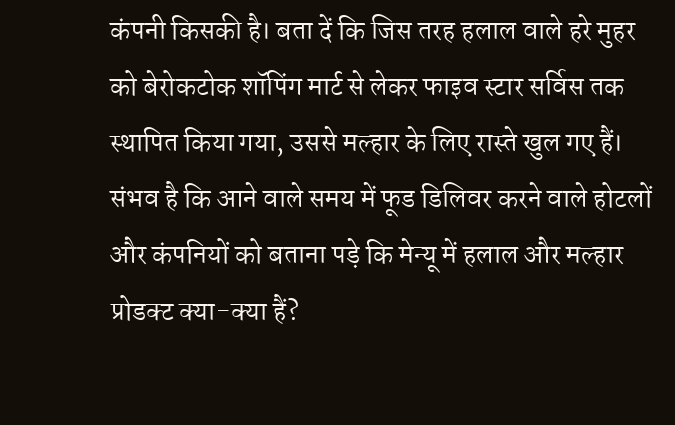कंपनी किसकी है। बता दें कि जिस तरह हलाल वाले हरे मुहर को बेरोकटोक शॉपिंग मार्ट से लेकर फाइव स्टार सर्विस तक स्थापित किया गया, उससे मल्हार के लिए रास्ते खुल गए हैं। संभव है कि आने वाले समय में फूड डिलिवर करने वाले होटलों और कंपनियों को बताना पड़े कि मेन्यू में हलाल और मल्हार प्रोडक्ट क्या-क्या हैं?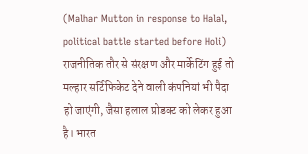(Malhar Mutton in response to Halal, political battle started before Holi)
राजनीतिक तौर से संरक्षण और मार्केटिंग हुई तो मल्हार सर्टिफिकेट देने वाली कंपनियां भी पैदा हो जाएंगी, जैसा हलाल प्रोडक्ट को लेकर हुआ है। भारत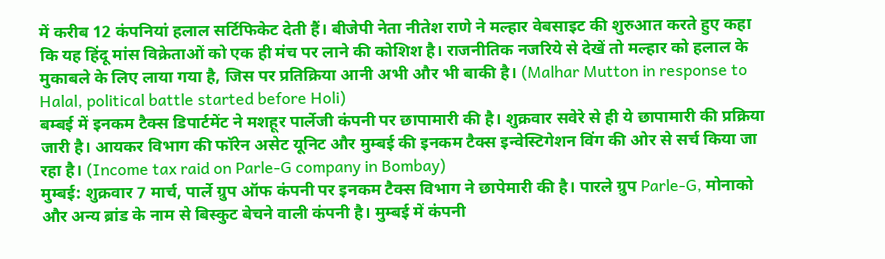में करीब 12 कंपनियां हलाल सर्टिफिकेट देती हैं। बीजेपी नेता नीतेश राणे ने मल्हार वेबसाइट की शुरुआत करते हुए कहा कि यह हिंदू मांस विक्रेताओं को एक ही मंच पर लाने की कोशिश है। राजनीतिक नजरिये से देखें तो मल्हार को हलाल के मुकाबले के लिए लाया गया है, जिस पर प्रतिक्रिया आनी अभी और भी बाकी है। (Malhar Mutton in response to Halal, political battle started before Holi)
बम्बई में इनकम टैक्स डिपार्टमेंट ने मशहूर पार्लेजी कंपनी पर छापामारी की है। शुक्रवार सवेरे से ही ये छापामारी की प्रक्रिया जारी है। आयकर विभाग की फॉरेन असेट यूनिट और मुम्बई की इनकम टैक्स इन्वेस्टिगेशन विंग की ओर से सर्च किया जा रहा है। (Income tax raid on Parle-G company in Bombay)
मुम्बई: शुक्रवार 7 मार्च, पार्ले ग्रुप ऑफ कंपनी पर इनकम टैक्स विभाग ने छापेमारी की है। पारले ग्रुप Parle-G, मोनाको और अन्य ब्रांड के नाम से बिस्कुट बेचने वाली कंपनी है। मुम्बई में कंपनी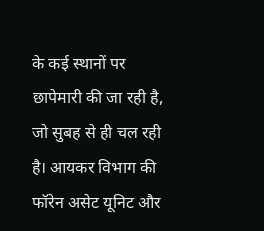के कई स्थानों पर छापेमारी की जा रही है, जो सुबह से ही चल रही है। आयकर विभाग की फॉरेन असेट यूनिट और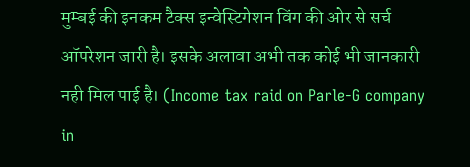मुम्बई की इनकम टैक्स इन्वेस्टिगेशन विंग की ओर से सर्च ऑपरेशन जारी है। इसके अलावा अभी तक कोई भी जानकारी नही मिल पाई है। (Income tax raid on Parle-G company in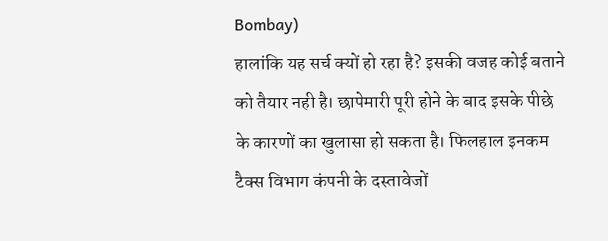Bombay)
हालांकि यह सर्च क्यों हो रहा है? इसकी वजह कोई बताने को तैयार नही है। छापेमारी पूरी होने के बाद इसके पीछे के कारणों का खुलासा हो सकता है। फिलहाल इनकम टैक्स विभाग कंपनी के दस्तावेजों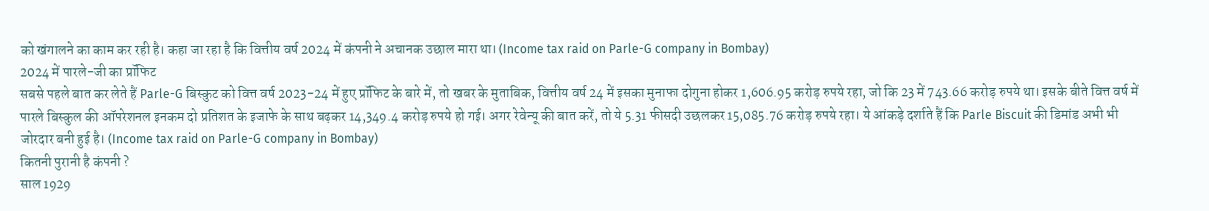को खंगालने का काम कर रही है। कहा जा रहा है कि वित्तीय वर्ष 2024 में कंपनी ने अचानक उछाल मारा था। (Income tax raid on Parle-G company in Bombay)
2024 में पारले-जी का प्रॉफिट
सबसे पहले बात कर लेते हैं Parle-G बिस्कुट को वित्त वर्ष 2023-24 में हुए प्रॉफिट के बारे में, तो खबर के मुताबिक, वित्तीय वर्ष 24 में इसका मुनाफा दोगुना होकर 1,606.95 करोड़ रुपये रहा, जो कि 23 में 743.66 करोड़ रुपये था। इसके बीते वित्त वर्ष में पारले बिस्कुल की ऑपरेशनल इनकम दो प्रतिशत के इजाफे के साथ बढ़कर 14,349.4 करोड़ रुपये हो गई। अगर रेवेन्यू की बात करें, तो ये 5.31 फीसदी उछलकर 15,085.76 करोड़ रुपये रहा। ये आंकड़े दर्शाते हैं कि Parle Biscuit की डिमांड अभी भी जोरदार बनी हुई है। (Income tax raid on Parle-G company in Bombay)
कितनी पुरानी है कंपनी ?
साल 1929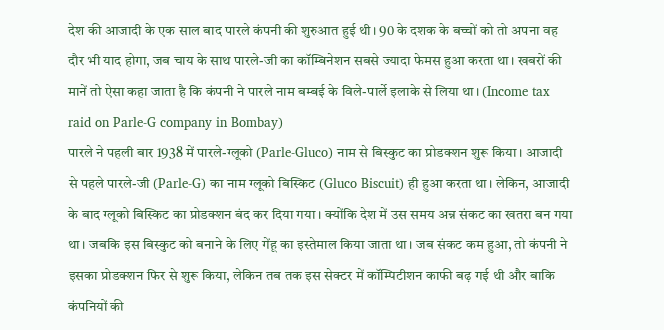देश की आजादी के एक साल बाद पारले कंपनी की शुरुआत हुई थी। 90 के दशक के बच्चों को तो अपना वह दौर भी याद होगा, जब चाय के साथ पारले-जी का कॉम्बिनेशन सबसे ज्यादा फेमस हुआ करता था। खबरों की मानें तो ऐसा कहा जाता है कि कंपनी ने पारले नाम बम्बई के विले-पार्ले इलाके से लिया था। (Income tax raid on Parle-G company in Bombay)
पारले ने पहली बार 1938 में पारले-ग्लूको (Parle-Gluco) नाम से बिस्कुट का प्रोडक्शन शुरू किया। आजादी से पहले पारले-जी (Parle-G) का नाम ग्लूको बिस्किट (Gluco Biscuit) ही हुआ करता था। लेकिन, आजादी के बाद ग्लूको बिस्किट का प्रोडक्शन बंद कर दिया गया। क्योंकि देश में उस समय अन्न संकट का खतरा बन गया था। जबकि इस बिस्कुट को बनाने के लिए गेंहू का इस्तेमाल किया जाता था। जब संकट कम हुआ, तो कंपनी ने इसका प्रोडक्शन फिर से शुरू किया, लेकिन तब तक इस सेक्टर में कॉम्पिटीशन काफी बढ़ गई थी और बाकि कंपनियों की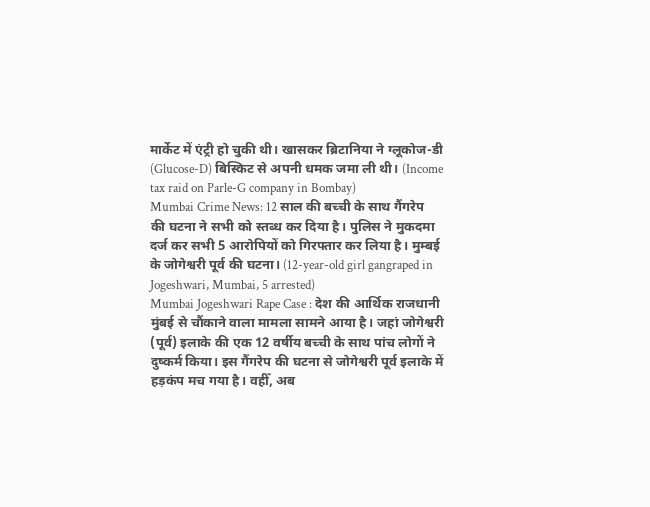मार्केट में एंट्री हो चुकी थी। खासकर ब्रिटानिया ने ग्लूकोज-डी (Glucose-D) बिस्किट से अपनी धमक जमा ली थी। (Income tax raid on Parle-G company in Bombay)
Mumbai Crime News: 12 साल की बच्ची के साथ गैंगरेप की घटना ने सभी को स्तब्ध कर दिया है। पुलिस ने मुकदमा दर्ज कर सभी 5 आरोपियों को गिरफ्तार कर लिया है। मुम्बई के जोगेश्वरी पूर्व की घटना। (12-year-old girl gangraped in Jogeshwari, Mumbai, 5 arrested)
Mumbai Jogeshwari Rape Case : देश की आर्थिक राजधानी मुंबई से चौंकाने वाला मामला सामने आया है। जहां जोगेश्वरी (पूर्व) इलाके की एक 12 वर्षीय बच्ची के साथ पांच लोगों ने दुष्कर्म किया। इस गैंगरेप की घटना से जोगेश्वरी पूर्व इलाके में हड़कंप मच गया है। वहीँ, अब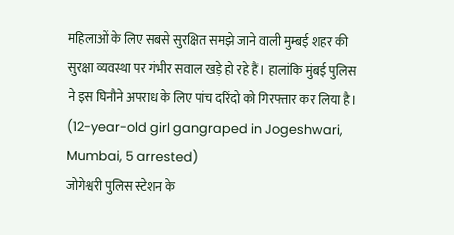महिलाओं के लिए सबसे सुरक्षित समझे जाने वाली मुम्बई शहर की सुरक्षा व्यवस्था पर गंभीर सवाल खड़े हो रहे हैं। हालांकि मुंबई पुलिस ने इस घिनौने अपराध के लिए पांच दरिंदो को गिरफ्तार कर लिया है। (12-year-old girl gangraped in Jogeshwari, Mumbai, 5 arrested)
जोगेश्वरी पुलिस स्टेशन के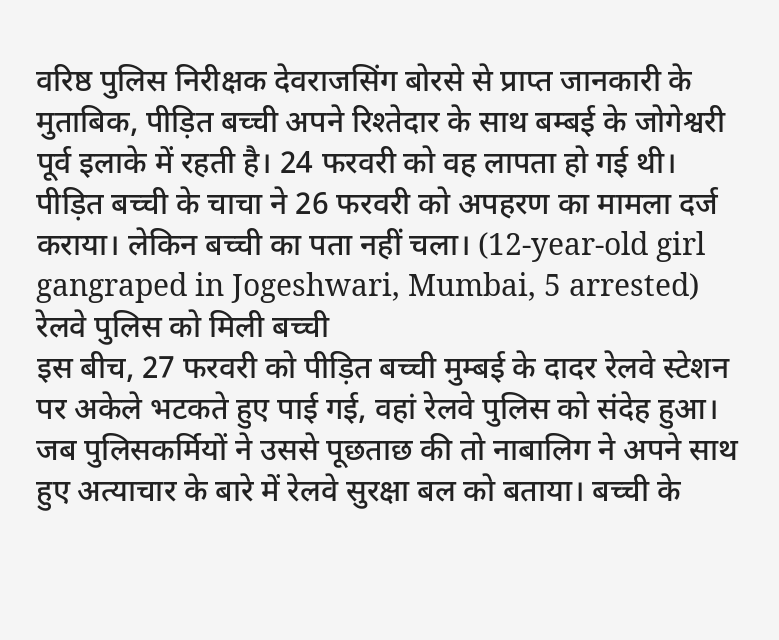वरिष्ठ पुलिस निरीक्षक देवराजसिंग बोरसे से प्राप्त जानकारी के मुताबिक, पीड़ित बच्ची अपने रिश्तेदार के साथ बम्बई के जोगेश्वरी पूर्व इलाके में रहती है। 24 फरवरी को वह लापता हो गई थी। पीड़ित बच्ची के चाचा ने 26 फरवरी को अपहरण का मामला दर्ज कराया। लेकिन बच्ची का पता नहीं चला। (12-year-old girl gangraped in Jogeshwari, Mumbai, 5 arrested)
रेलवे पुलिस को मिली बच्ची
इस बीच, 27 फरवरी को पीड़ित बच्ची मुम्बई के दादर रेलवे स्टेशन पर अकेले भटकते हुए पाई गई, वहां रेलवे पुलिस को संदेह हुआ। जब पुलिसकर्मियों ने उससे पूछताछ की तो नाबालिग ने अपने साथ हुए अत्याचार के बारे में रेलवे सुरक्षा बल को बताया। बच्ची के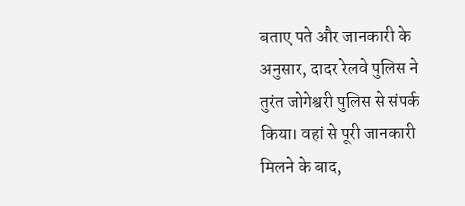बताए पते और जानकारी के अनुसार, दादर रेलवे पुलिस ने तुरंत जोगेश्वरी पुलिस से संपर्क किया। वहां से पूरी जानकारी मिलने के बाद,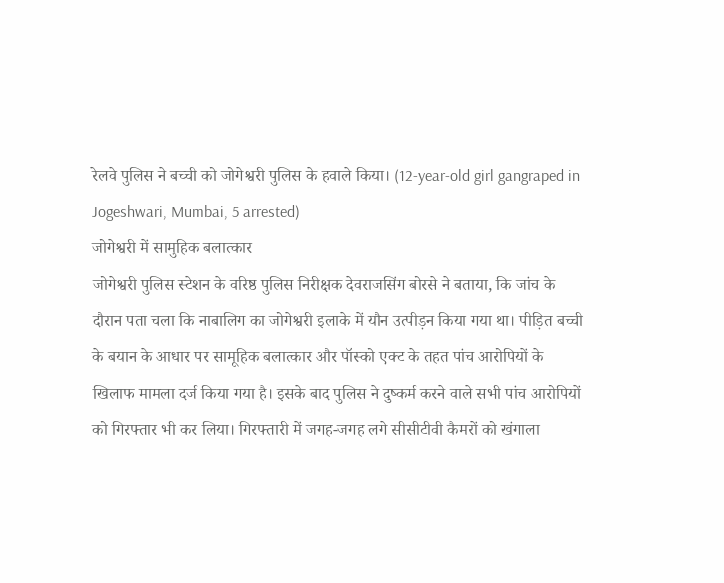रेलवे पुलिस ने बच्ची को जोगेश्वरी पुलिस के हवाले किया। (12-year-old girl gangraped in Jogeshwari, Mumbai, 5 arrested)
जोगेश्वरी में सामुहिक बलात्कार
जोगेश्वरी पुलिस स्टेशन के वरिष्ठ पुलिस निरीक्षक देवराजसिंग बोरसे ने बताया, कि जांच के दौरान पता चला कि नाबालिग का जोगेश्वरी इलाके में यौन उत्पीड़न किया गया था। पीड़ित बच्ची के बयान के आधार पर सामूहिक बलात्कार और पॉस्को एक्ट के तहत पांच आरोपियों के खिलाफ मामला दर्ज किया गया है। इसके बाद पुलिस ने दुष्कर्म करने वाले सभी पांच आरोपियों को गिरफ्तार भी कर लिया। गिरफ्तारी में जगह-जगह लगे सीसीटीवी कैमरों को खंगाला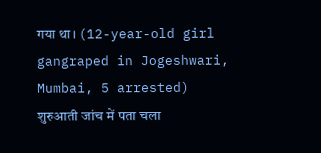गया था। (12-year-old girl gangraped in Jogeshwari, Mumbai, 5 arrested)
शुरुआती जांच में पता चला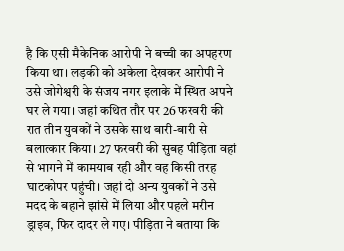है कि एसी मैकेनिक आरोपी ने बच्ची का अपहरण किया था। लड़की को अकेला देखकर आरोपी ने उसे जोगेश्वरी के संजय नगर इलाके में स्थित अपने घर ले गया। जहां कथित तौर पर 26 फरवरी की रात तीन युवकों ने उसके साथ बारी-बारी से बलात्कार किया। 27 फरवरी की सुबह पीड़िता वहां से भागने में कामयाब रही और वह किसी तरह घाटकोपर पहुंची। जहां दो अन्य युवकों ने उसे मदद के बहाने झांसे में लिया और पहले मरीन ड्राइव, फिर दादर ले गए। पीड़िता ने बताया कि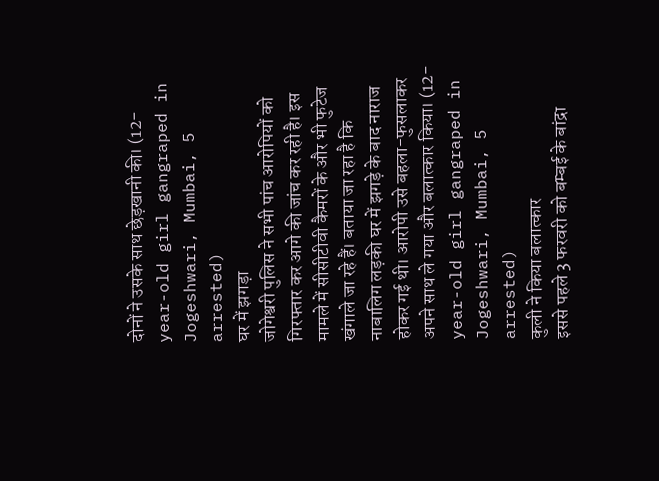दोनों ने उसके साथ छेड़खानी की। (12-year-old girl gangraped in Jogeshwari, Mumbai, 5 arrested)
घर में झगड़ा
जोगेश्वरी पुलिस ने सभी पांच आरोपियों को गिरफ्तार कर आगे की जांच कर रही है। इस मामले में सीसीटीवी कैमरों के और भी फुटेज खंगाले जा रहे हैं। बताया जा रहा है कि नाबालिग लड़की घर में झगड़े के बाद नाराज होकर गई थी। आरोपी उसे बहला-फुसलाकर अपने साथ ले गया और बलात्कार किया। (12-year-old girl gangraped in Jogeshwari, Mumbai, 5 arrested)
कुली ने किया बलात्कार
इससे पहले 3 फरवरी को बम्बई के बांद्रा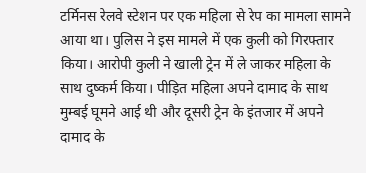टर्मिनस रेलवे स्टेशन पर एक महिला से रेप का मामला सामने आया था। पुलिस ने इस मामले में एक कुली को गिरफ्तार किया। आरोपी कुली ने खाली ट्रेन में ले जाकर महिला के साथ दुष्कर्म किया। पीड़ित महिला अपने दामाद के साथ मुम्बई घूमने आई थी और दूसरी ट्रेन के इंतजार में अपने दामाद के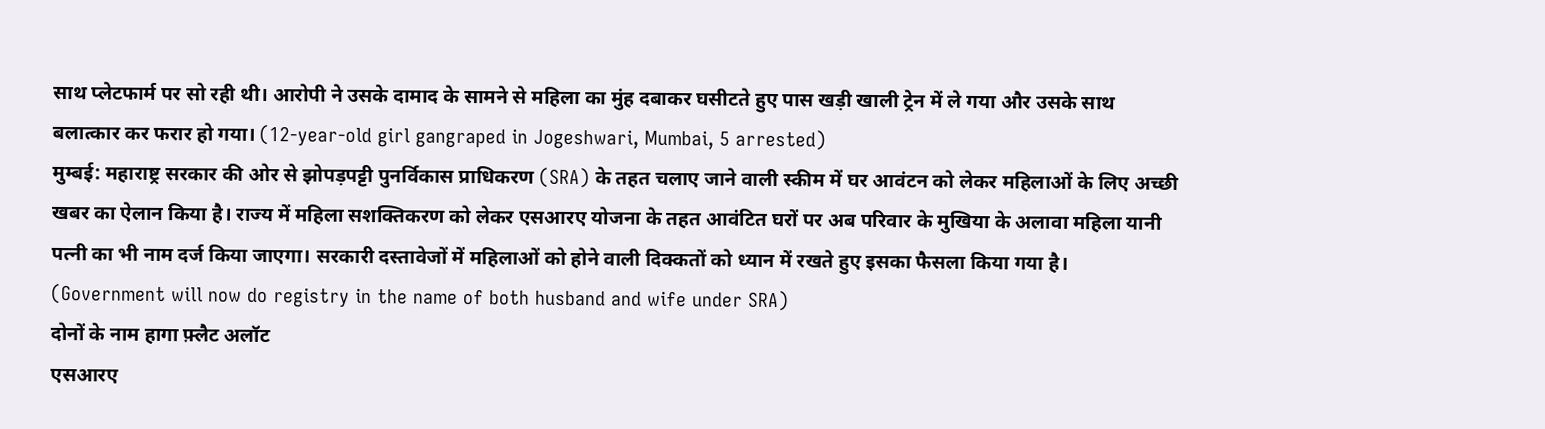साथ प्लेटफार्म पर सो रही थी। आरोपी ने उसके दामाद के सामने से महिला का मुंह दबाकर घसीटते हुए पास खड़ी खाली ट्रेन में ले गया और उसके साथ बलात्कार कर फरार हो गया। (12-year-old girl gangraped in Jogeshwari, Mumbai, 5 arrested)
मुम्बई: महाराष्ट्र सरकार की ओर से झोपड़पट्टी पुनर्विकास प्राधिकरण (SRA) के तहत चलाए जाने वाली स्कीम में घर आवंटन को लेकर महिलाओं के लिए अच्छी खबर का ऐलान किया है। राज्य में महिला सशक्तिकरण को लेकर एसआरए योजना के तहत आवंटित घरों पर अब परिवार के मुखिया के अलावा महिला यानी पत्नी का भी नाम दर्ज किया जाएगा। सरकारी दस्तावेजों में महिलाओं को होने वाली दिक्कतों को ध्यान में रखते हुए इसका फैसला किया गया है। (Government will now do registry in the name of both husband and wife under SRA)
दोनों के नाम हागा फ़्लैट अलॉट
एसआरए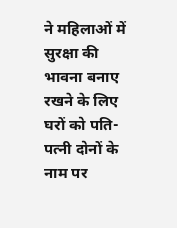ने महिलाओं में सुरक्षा की भावना बनाए रखने के लिए घरों को पति-पत्नी दोनों के नाम पर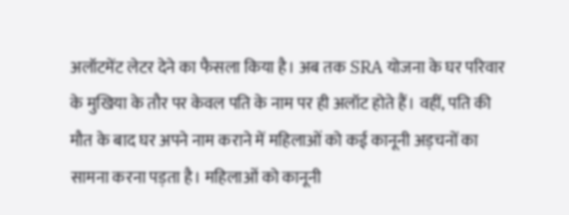अलॉटमेंट लेटर देने का फैसला किया है। अब तक SRA योजना के घर परिवार के मुखिया के तौर पर केवल पति के नाम पर ही अलॉट होते हैं। वहीं, पति की मौत के बाद घर अपने नाम कराने में महिलाओं को कई कानूनी अड़चनों का सामना करना पड़ता है। महिलाओं को कानूनी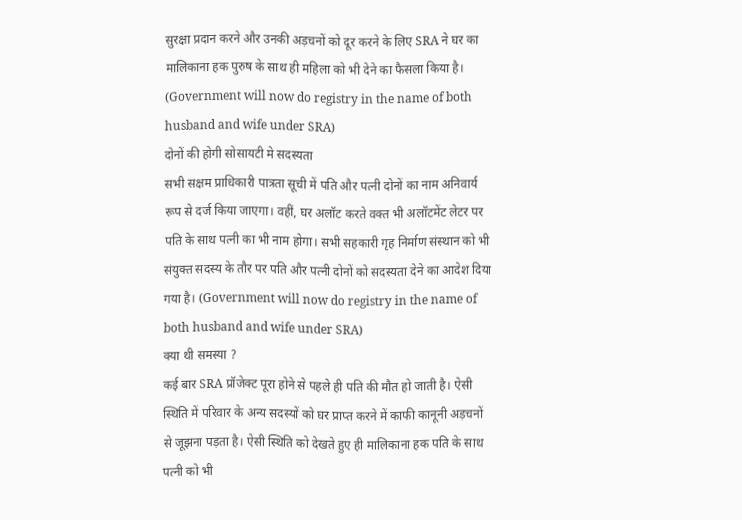सुरक्षा प्रदान करने और उनकी अड़चनों को दूर करने के लिए SRA ने घर का मालिकाना हक पुरुष के साथ ही महिला को भी देने का फैसला किया है। (Government will now do registry in the name of both husband and wife under SRA)
दोनों की होगी सोसायटी मे सदस्यता
सभी सक्षम प्राधिकारी पात्रता सूची में पति और पत्नी दोनों का नाम अनिवार्य रूप से दर्ज किया जाएगा। वहीं, घर अलॉट करते वक्त भी अलॉटमेंट लेटर पर पति के साथ पत्नी का भी नाम होगा। सभी सहकारी गृह निर्माण संस्थान को भी संयुक्त सदस्य के तौर पर पति और पत्नी दोनों को सदस्यता देने का आदेश दिया गया है। (Government will now do registry in the name of both husband and wife under SRA)
क्या थी समस्या ?
कई बार SRA प्रॉजेक्ट पूरा होने से पहले ही पति की मौत हो जाती है। ऐसी स्थिति में परिवार के अन्य सदस्यों को घर प्राप्त करने में काफी कानूनी अड़चनों से जूझना पड़ता है। ऐसी स्थिति को देखते हुए ही मालिकाना हक पति के साथ पत्नी को भी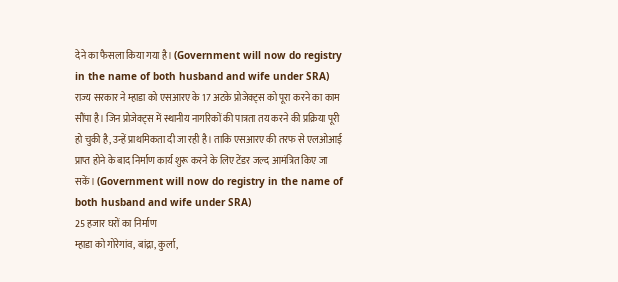देने का फैसला किया गया है। (Government will now do registry in the name of both husband and wife under SRA)
राज्य सरकार ने म्हाडा को एसआरए के 17 अटके प्रोजेक्ट्स को पूरा करने का काम सौंपा है। जिन प्रोजेक्ट्स में स्थानीय नागरिकों की पात्रता तय करने की प्रक्रिया पूरी हो चुकी है, उन्हें प्राथमिकता दी जा रही है। ताकि एसआरए की तरफ से एलओआई प्राप्त होने के बाद निर्माण कार्य शुरू करने के लिए टेंडर जल्द आमंत्रित किए जा सकें। (Government will now do registry in the name of both husband and wife under SRA)
25 हजार घरों का निर्माण
म्हाडा को गोरेगांव, बांद्रा, कुर्ला,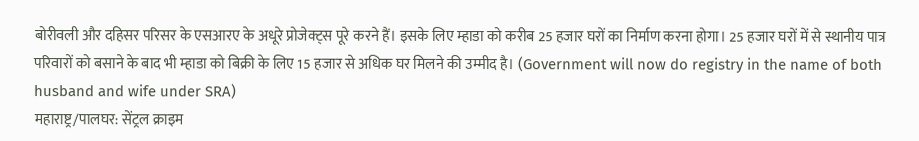बोरीवली और दहिसर परिसर के एसआरए के अधूरे प्रोजेक्ट्स पूरे करने हैं। इसके लिए म्हाडा को करीब 25 हजार घरों का निर्माण करना होगा। 25 हजार घरों में से स्थानीय पात्र परिवारों को बसाने के बाद भी म्हाडा को बिक्री के लिए 15 हजार से अधिक घर मिलने की उम्मीद है। (Government will now do registry in the name of both husband and wife under SRA)
महाराष्ट्र/पालघर: सेंट्रल क्राइम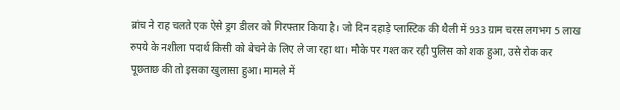ब्रांच ने राह चलते एक ऐसे ड्रग डीलर को गिरफ्तार किया है। जो दिन दहाड़े प्लास्टिक की थैली में 933 ग्राम चरस लगभग 5 लाख रुपये के नशीला पदार्थ किसी को बेचने के लिए ले जा रहा था। मौके पर गश्त कर रही पुलिस को शक हुआ, उसे रोक कर पूछताछ की तो इसका खुलासा हुआ। मामले में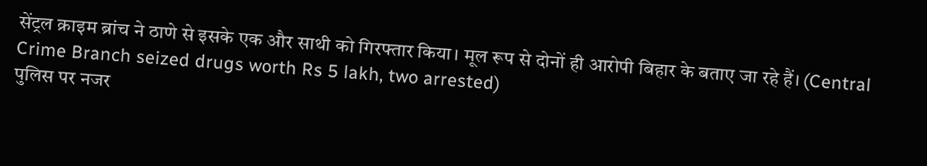सेंट्रल क्राइम ब्रांच ने ठाणे से इसके एक और साथी को गिरफ्तार किया। मूल रूप से दोनों ही आरोपी बिहार के बताए जा रहे हैं। (Central Crime Branch seized drugs worth Rs 5 lakh, two arrested)
पुलिस पर नजर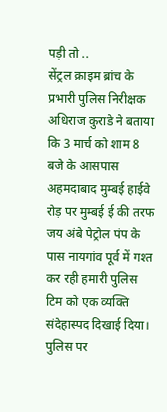पड़ी तो ..
सेंट्रल क्राइम ब्रांच के प्रभारी पुलिस निरीक्षक अधिराज कुराडे ने बताया कि 3 मार्च को शाम 8 बजे के आसपास अहमदाबाद मुम्बई हाईवे रोड़ पर मुम्बई ई की तरफ जय अंबे पेट्रोल पंप के पास नायगांव पूर्व में गश्त कर रही हमारी पुलिस टिम को एक व्यक्ति संदेहास्पद दिखाई दिया। पुलिस पर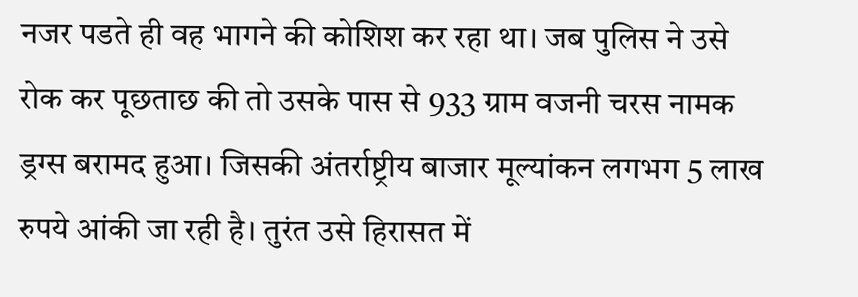नजर पडते ही वह भागने की कोशिश कर रहा था। जब पुलिस ने उसे रोक कर पूछताछ की तो उसके पास से 933 ग्राम वजनी चरस नामक ड्रग्स बरामद हुआ। जिसकी अंतर्राष्ट्रीय बाजार मूल्यांकन लगभग 5 लाख रुपये आंकी जा रही है। तुरंत उसे हिरासत में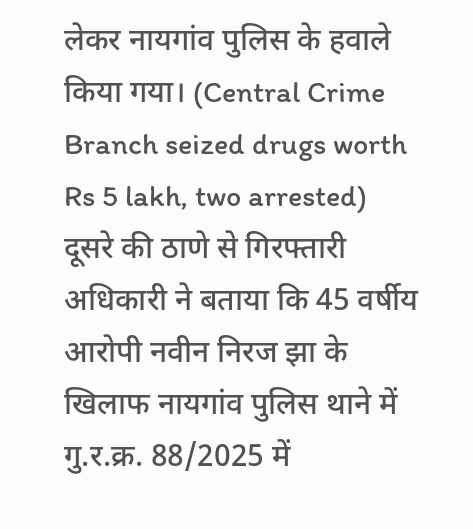लेकर नायगांव पुलिस के हवाले किया गया। (Central Crime Branch seized drugs worth Rs 5 lakh, two arrested)
दूसरे की ठाणे से गिरफ्तारी
अधिकारी ने बताया कि 45 वर्षीय आरोपी नवीन निरज झा के खिलाफ नायगांव पुलिस थाने में गु.र.क्र. 88/2025 में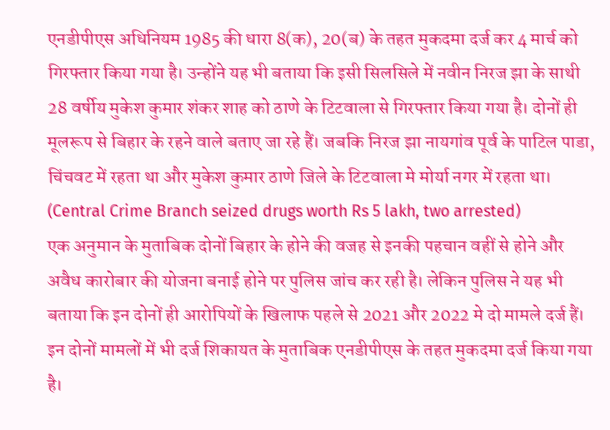एनडीपीएस अधिनियम 1985 की धारा 8(क), 20(ब) के तहत मुकदमा दर्ज कर 4 मार्च को गिरफ्तार किया गया है। उन्होंने यह भी बताया कि इसी सिलसिले में नवीन निरज झा के साथी 28 वर्षीय मुकेश कुमार शंकर शाह को ठाणे के टिटवाला से गिरफ्तार किया गया है। दोनों ही मूलरूप से बिहार के रहने वाले बताए जा रहे हैं। जबकि निरज झा नायगांव पूर्व के पाटिल पाडा, चिंचवट में रहता था और मुकेश कुमार ठाणे जिले के टिटवाला मे मोर्या नगर में रहता था। (Central Crime Branch seized drugs worth Rs 5 lakh, two arrested)
एक अनुमान के मुताबिक दोनों बिहार के होने की वजह से इनकी पहचान वहीं से होने और अवैध कारोबार की योजना बनाई होने पर पुलिस जांच कर रही है। लेकिन पुलिस ने यह भी बताया कि इन दोनों ही आरोपियों के खिलाफ पहले से 2021 और 2022 मे दो मामले दर्ज हैं। इन दोनों मामलों में भी दर्ज शिकायत के मुताबिक एनडीपीएस के तहत मुकदमा दर्ज किया गया है।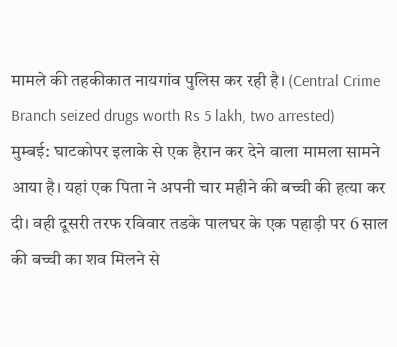मामले की तहकीकात नायगांव पुलिस कर रही है। (Central Crime Branch seized drugs worth Rs 5 lakh, two arrested)
मुम्बई: घाटकोपर इलाके से एक हैरान कर देने वाला मामला सामने आया है। यहां एक पिता ने अपनी चार महीने की बच्ची की हत्या कर दी। वही दूसरी तरफ रविवार तडके पालघर के एक पहाड़ी पर 6 साल की बच्ची का शव मिलने से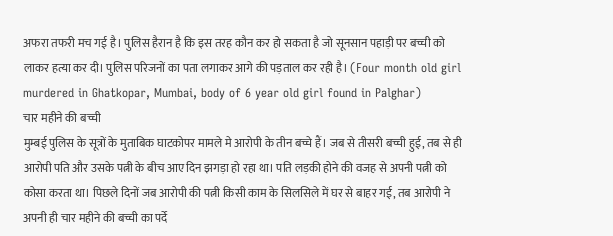अफरा तफरी मच गई है। पुलिस हैरान है कि इस तरह कौन कर हो सकता है जो सूनसान पहाड़ी पर बच्ची को लाकर हत्या कर दी। पुलिस परिजनों का पता लगाकर आगे की पड़ताल कर रही है। (Four month old girl murdered in Ghatkopar, Mumbai, body of 6 year old girl found in Palghar)
चार महीने की बच्ची
मुम्बई पुलिस के सूत्रों के मुताबिक घाटकोपर मामले मे आरोपी के तीन बच्चे हैं। जब से तीसरी बच्ची हुई, तब से ही आरोपी पति और उसके पत्नी के बीच आए दिन झगड़ा हो रहा था। पति लड़की होने की वजह से अपनी पत्नी को कोसा करता था। पिछले दिनों जब आरोपी की पत्नी किसी काम के सिलसिले में घर से बाहर गई, तब आरोपी ने अपनी ही चार महीने की बच्ची का पर्दे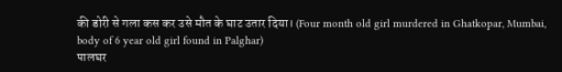की डोरी से गला कस कर उसे मौत के घाट उतार दिया। (Four month old girl murdered in Ghatkopar, Mumbai, body of 6 year old girl found in Palghar)
पालघर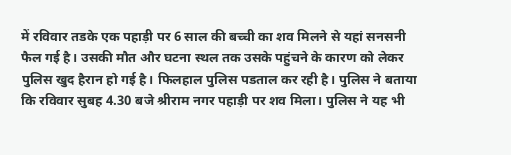में रविवार तडके एक पहाड़ी पर 6 साल की बच्ची का शव मिलने से यहां सनसनी फैल गई है। उसकी मौत और घटना स्थल तक उसके पहुंचने के कारण को लेकर पुलिस खुद हैरान हो गई है। फिलहाल पुलिस पडताल कर रही है। पुलिस ने बताया कि रविवार सुबह 4.30 बजे श्रीराम नगर पहाड़ी पर शव मिला। पुलिस ने यह भी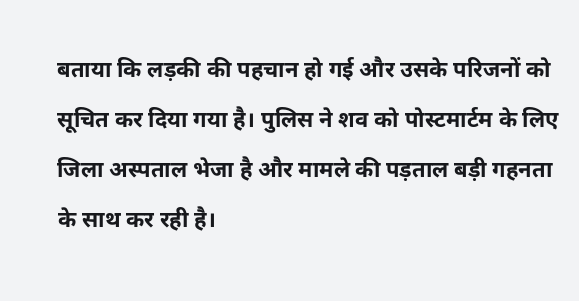बताया कि लड़की की पहचान हो गई और उसके परिजनों को सूचित कर दिया गया है। पुलिस ने शव को पोस्टमार्टम के लिए जिला अस्पताल भेजा है और मामले की पड़ताल बड़ी गहनता के साथ कर रही है।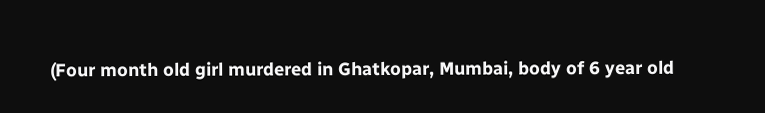(Four month old girl murdered in Ghatkopar, Mumbai, body of 6 year old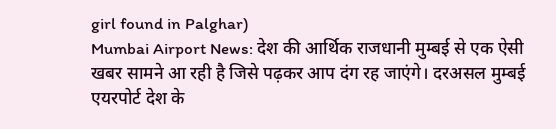girl found in Palghar)
Mumbai Airport News: देश की आर्थिक राजधानी मुम्बई से एक ऐसी खबर सामने आ रही है जिसे पढ़कर आप दंग रह जाएंगे। दरअसल मुम्बई एयरपोर्ट देश के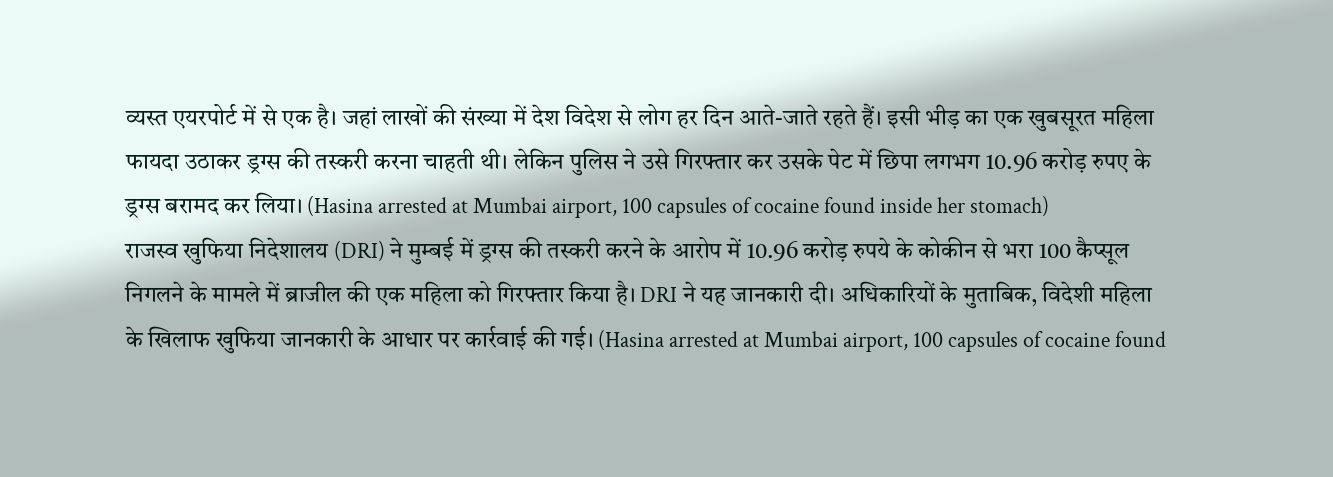व्यस्त एयरपोर्ट में से एक है। जहां लाखों की संख्या में देश विदेश से लोग हर दिन आते-जाते रहते हैं। इसी भीड़ का एक खुबसूरत महिला फायदा उठाकर ड्रग्स की तस्करी करना चाहती थी। लेकिन पुलिस ने उसे गिरफ्तार कर उसके पेट में छिपा लगभग 10.96 करोड़ रुपए के ड्रग्स बरामद कर लिया। (Hasina arrested at Mumbai airport, 100 capsules of cocaine found inside her stomach)
राजस्व खुफिया निदेशालय (DRI) ने मुम्बई में ड्रग्स की तस्करी करने के आरोप में 10.96 करोड़ रुपये के कोकीन से भरा 100 कैप्सूल निगलने के मामले में ब्राजील की एक महिला को गिरफ्तार किया है। DRI ने यह जानकारी दी। अधिकारियों के मुताबिक, विदेशी महिला के खिलाफ खुफिया जानकारी के आधार पर कार्रवाई की गई। (Hasina arrested at Mumbai airport, 100 capsules of cocaine found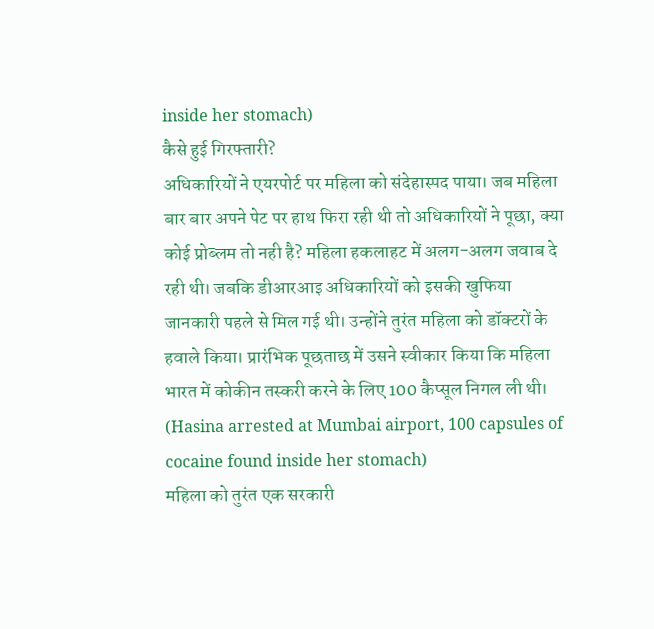inside her stomach)
कैसे हुई गिरफ्तारी?
अधिकारियों ने एयरपोर्ट पर महिला को संदेहास्पद पाया। जब महिला बार बार अपने पेट पर हाथ फिरा रही थी तो अधिकारियों ने पूछा, क्या कोई प्रोब्लम तो नही है? महिला हकलाहट में अलग-अलग जवाब दे रही थी। जबकि डीआरआइ अधिकारियों को इसकी खुफिया जानकारी पहले से मिल गई थी। उन्होंने तुरंत महिला को डॉक्टरों के हवाले किया। प्रारंभिक पूछताछ में उसने स्वीकार किया कि महिला भारत में कोकीन तस्करी करने के लिए 100 कैप्सूल निगल ली थी। (Hasina arrested at Mumbai airport, 100 capsules of cocaine found inside her stomach)
महिला को तुरंत एक सरकारी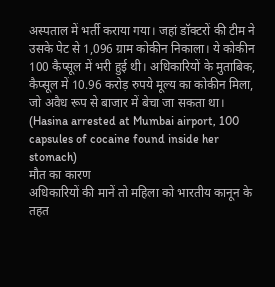अस्पताल में भर्ती कराया गया। जहां डॉक्टरों की टीम ने उसके पेट से 1,096 ग्राम कोकीन निकाला। ये कोकीन 100 कैप्सूल में भरी हुई थी। अधिकारियों के मुताबिक, कैप्सूल में 10.96 करोड़ रुपये मूल्य का कोकीन मिला, जो अवैध रूप से बाजार में बेचा जा सकता था। (Hasina arrested at Mumbai airport, 100 capsules of cocaine found inside her stomach)
मौत का कारण
अधिकारियों की मानें तो महिला को भारतीय कानून के तहत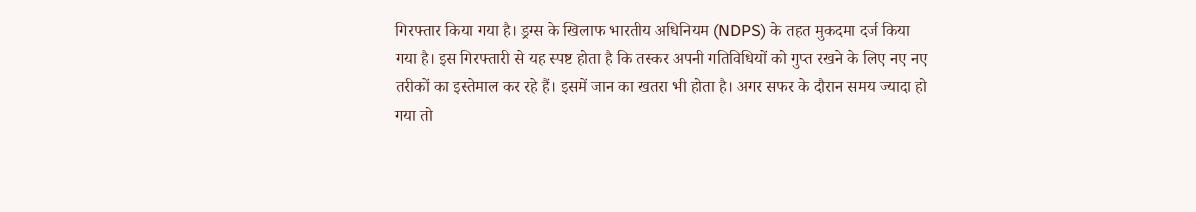गिरफ्तार किया गया है। ड्रग्स के खिलाफ भारतीय अधिनियम (NDPS) के तहत मुकदमा दर्ज किया गया है। इस गिरफ्तारी से यह स्पष्ट होता है कि तस्कर अपनी गतिविधियों को गुप्त रखने के लिए नए नए तरीकों का इस्तेमाल कर रहे हैं। इसमें जान का खतरा भी होता है। अगर सफर के दौरान समय ज्यादा हो गया तो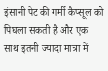इंसानी पेट की गर्मी कैप्सूल को पिघला सकती है और एक साथ इतनी ज्यादा मात्रा में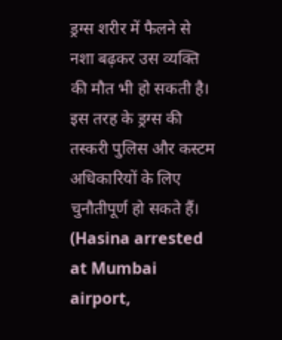ड्रग्स शरीर में फैलने से नशा बढ़कर उस व्यक्ति की मौत भी हो सकती है। इस तरह के ड्रग्स की तस्करी पुलिस और कस्टम अधिकारियों के लिए चुनौतीपूर्ण हो सकते हैं। (Hasina arrested at Mumbai airport,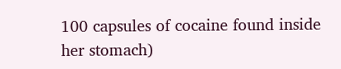100 capsules of cocaine found inside her stomach)